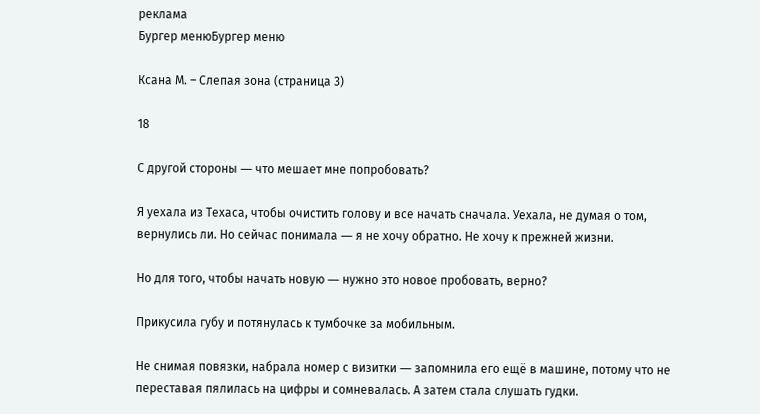реклама
Бургер менюБургер меню

Ксана М. – Слепая зона (страница 3)

18

С другой стороны ― что мешает мне попробовать?

Я уехала из Техаса, чтобы очистить голову и все начать сначала. Уехала, не думая о том, вернулись ли. Но сейчас понимала ― я не хочу обратно. Не хочу к прежней жизни.

Но для того, чтобы начать новую ― нужно это новое пробовать, верно?

Прикусила губу и потянулась к тумбочке за мобильным.

Не снимая повязки, набрала номер с визитки ― запомнила его ещё в машине, потому что не переставая пялилась на цифры и сомневалась. А затем стала слушать гудки.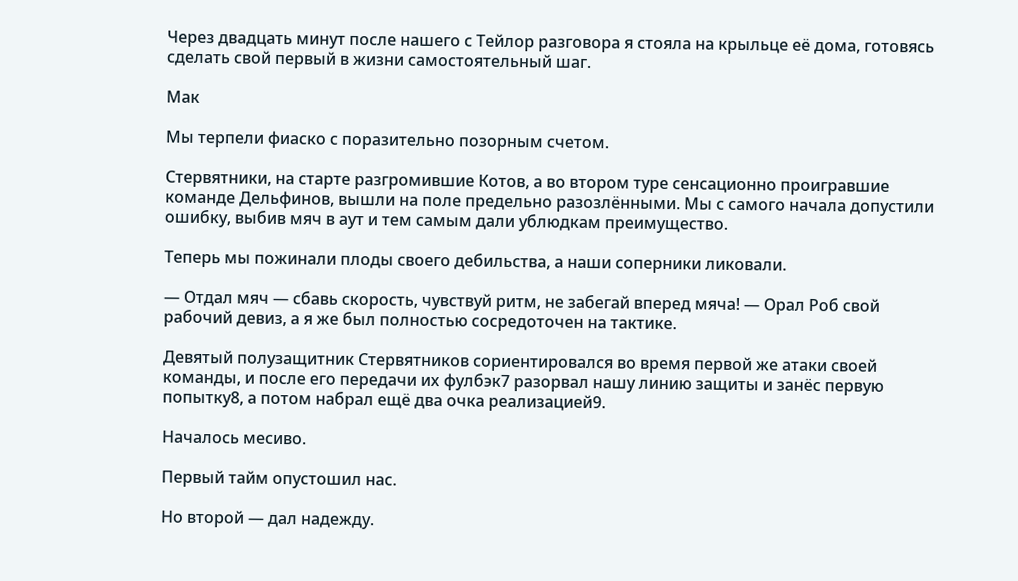Через двадцать минут после нашего с Тейлор разговора я стояла на крыльце её дома, готовясь сделать свой первый в жизни самостоятельный шаг.

Мак

Мы терпели фиаско с поразительно позорным счетом.

Стервятники, на старте разгромившие Котов, а во втором туре сенсационно проигравшие команде Дельфинов, вышли на поле предельно разозлёнными. Мы с самого начала допустили ошибку, выбив мяч в аут и тем самым дали ублюдкам преимущество.

Теперь мы пожинали плоды своего дебильства, а наши соперники ликовали.

— Отдал мяч ― сбавь скорость, чувствуй ритм, не забегай вперед мяча! ― Орал Роб свой рабочий девиз, а я же был полностью сосредоточен на тактике.

Девятый полузащитник Стервятников сориентировался во время первой же атаки своей команды, и после его передачи их фулбэк7 разорвал нашу линию защиты и занёс первую попытку8, а потом набрал ещё два очка реализацией9.

Началось месиво.

Первый тайм опустошил нас.

Но второй ― дал надежду.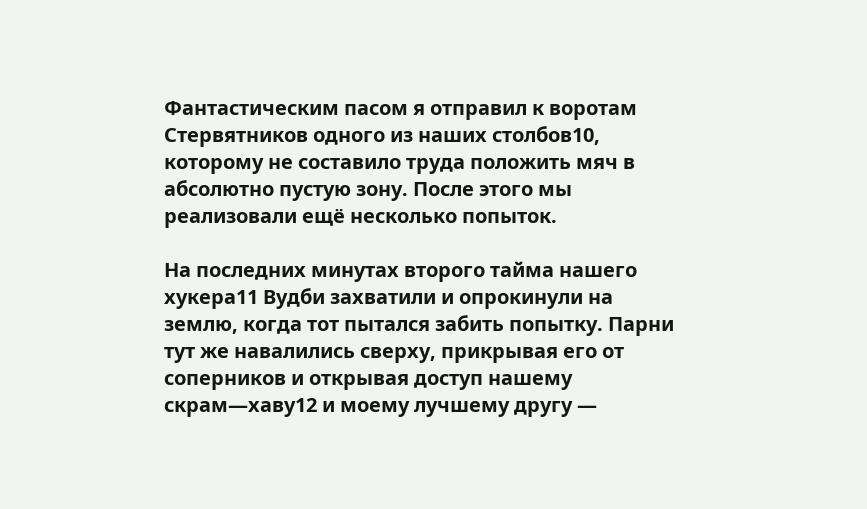Фантастическим пасом я отправил к воротам Стервятников одного из наших столбов10, которому не составило труда положить мяч в абсолютно пустую зону. После этого мы реализовали ещё несколько попыток.

На последних минутах второго тайма нашего хукера11 Вудби захватили и опрокинули на землю, когда тот пытался забить попытку. Парни тут же навалились сверху, прикрывая его от соперников и открывая доступ нашему скрам―хаву12 и моему лучшему другу ―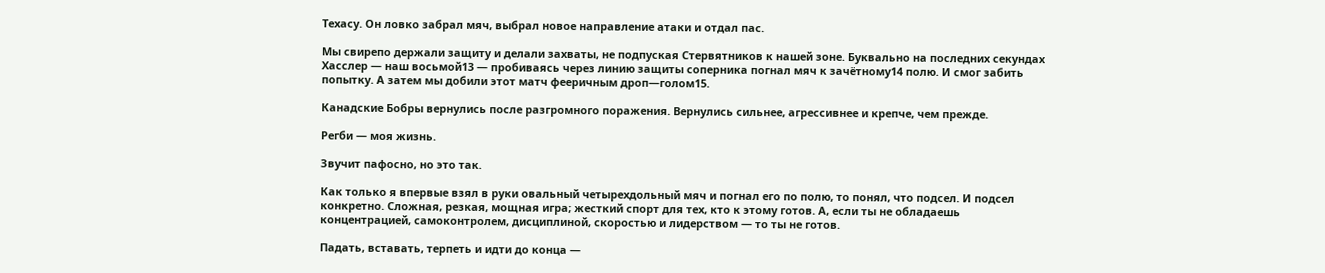Техасу. Он ловко забрал мяч, выбрал новое направление атаки и отдал пас.

Мы свирепо держали защиту и делали захваты, не подпуская Стервятников к нашей зоне. Буквально на последних секундах Хасслер ― наш восьмой13 ― пробиваясь через линию защиты соперника погнал мяч к зачётному14 полю. И смог забить попытку. А затем мы добили этот матч фееричным дроп―голом15.

Канадские Бобры вернулись после разгромного поражения. Вернулись сильнее, агрессивнее и крепче, чем прежде.

Регби ― моя жизнь.

Звучит пафосно, но это так.

Как только я впервые взял в руки овальный четырехдольный мяч и погнал его по полю, то понял, что подсел. И подсел конкретно. Сложная, резкая, мощная игра; жесткий спорт для тех, кто к этому готов. А, если ты не обладаешь концентрацией, самоконтролем, дисциплиной, скоростью и лидерством ― то ты не готов.

Падать, вставать, терпеть и идти до конца ―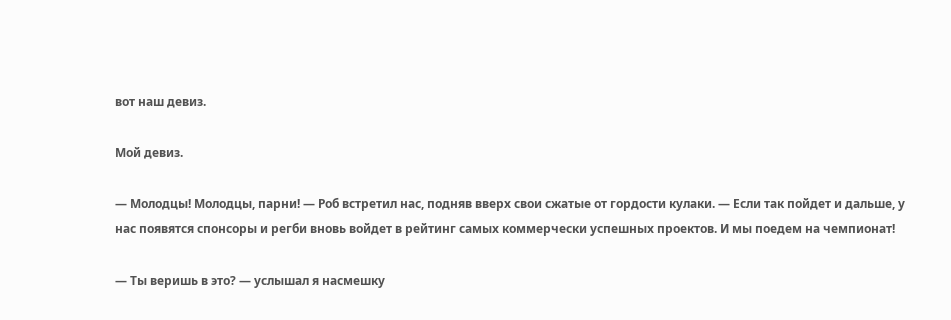вот наш девиз.

Мой девиз.

— Молодцы! Молодцы, парни! ― Роб встретил нас, подняв вверх свои сжатые от гордости кулаки. ― Если так пойдет и дальше, у нас появятся спонсоры и регби вновь войдет в рейтинг самых коммерчески успешных проектов. И мы поедем на чемпионат!

— Ты веришь в это? ― услышал я насмешку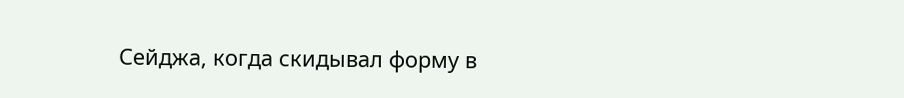Сейджа, когда скидывал форму в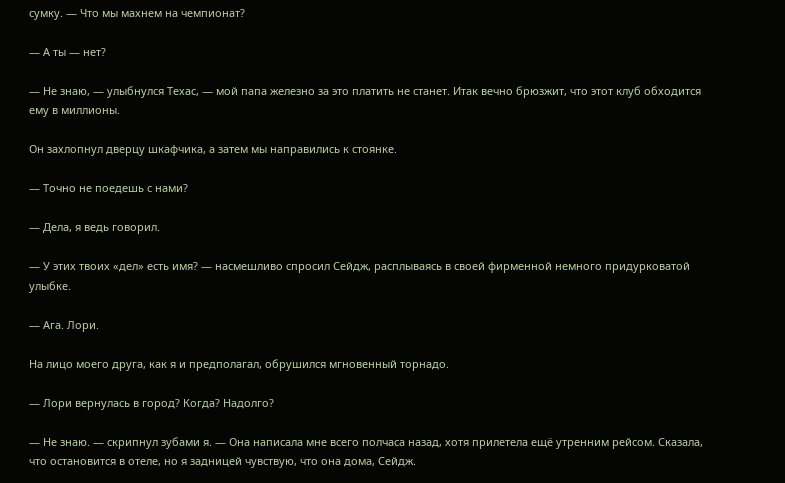сумку. ― Что мы махнем на чемпионат?

— А ты ― нет?

— Не знаю, ― улыбнулся Техас, ― мой папа железно за это платить не станет. Итак вечно брюзжит, что этот клуб обходится ему в миллионы.

Он захлопнул дверцу шкафчика, а затем мы направились к стоянке.

— Точно не поедешь с нами?

— Дела, я ведь говорил.

— У этих твоих «дел» есть имя? ― насмешливо спросил Сейдж, расплываясь в своей фирменной немного придурковатой улыбке.

— Ага. Лори.

На лицо моего друга, как я и предполагал, обрушился мгновенный торнадо.

— Лори вернулась в город? Когда? Надолго?

— Не знаю. ― скрипнул зубами я. ― Она написала мне всего полчаса назад, хотя прилетела ещё утренним рейсом. Сказала, что остановится в отеле, но я задницей чувствую, что она дома, Сейдж.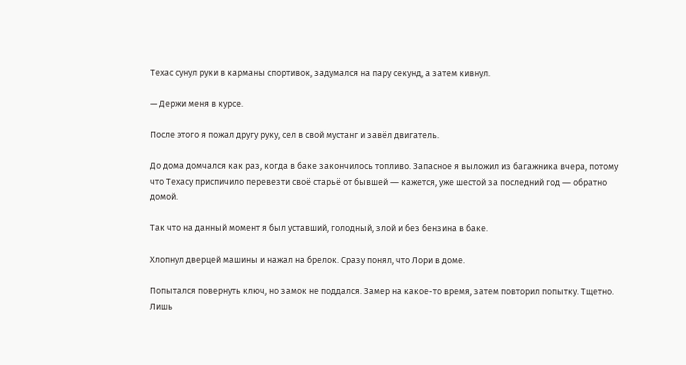Техас сунул руки в карманы спортивок, задумался на пару секунд, а затем кивнул.

— Держи меня в курсе.

После этого я пожал другу руку, сел в свой мустанг и завёл двигатель.

До дома домчался как раз, когда в баке закончилось топливо. Запасное я выложил из багажника вчера, потому что Техасу приспичило перевезти своё старьё от бывшей ― кажется, уже шестой за последний год ― обратно домой.

Так что на данный момент я был уставший, голодный, злой и без бензина в баке.

Хлопнул дверцей машины и нажал на брелок. Сразу понял, что Лори в доме.

Попытался повернуть ключ, но замок не поддался. Замер на какое-то время, затем повторил попытку. Тщетно. Лишь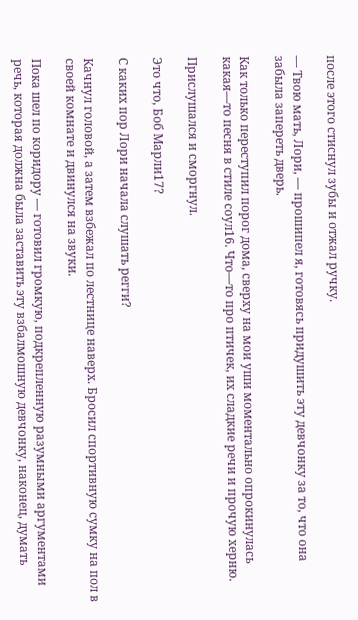после этого стиснул зубы и отжал ручку.

— Твою мать, Лори, ― прошипел я, готовясь придушить эту девчонку за то, что она забыла запереть дверь.

Как только переступил порог дома, сверху на мои уши моментально опрокинулась какая―то песня в стиле соул16. Что―то про птичек, их сладкие речи и прочую херню.

Прислушался и сморгнул.

Это что, Боб Марли17?

С каких пор Лори начала слушать регги?

Качнул головой, а затем взбежал по лестнице наверх. Бросил спортивную сумку на пол в своей комнате и двинулся на звуки.

Пока шел по коридору ― готовил громкую, подкрепленную разумными аргументами речь, которая должна была заставить эту взбалмошную девчонку, наконец, думать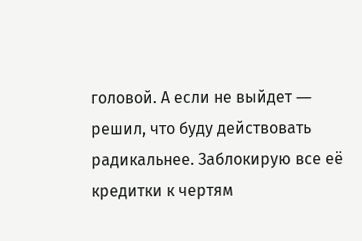головой. А если не выйдет ― решил, что буду действовать радикальнее. Заблокирую все её кредитки к чертям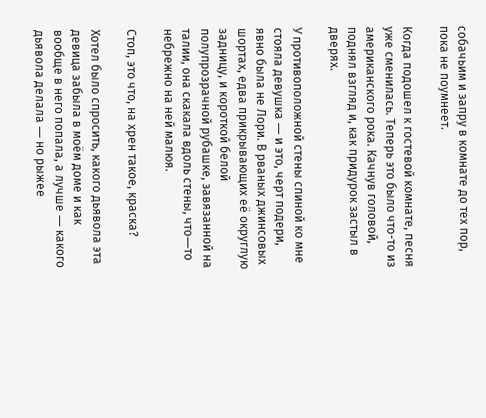собачьим и запру в комнате до тех пор, пока не поумнеет.

Когда подошел к гостевой комнате, песня уже сменилась. Теперь это было что-то из американского рока. Качнув головой, поднял взгляд и, как придурок застыл в дверях.

У противоположной стены спиной ко мне стояла девушка ― и это, черт подери, явно была не Лори. В рваных джинсовых шортах, едва прикрывающих её округлую задницу, и короткой белой полупрозрачной рубашке, завязанной на талии, она скакала вдоль стены, что―то небрежно на ней малюя.

Стоп, это что, на хрен такое, краска?

Хотел было спросить, какого дьявола эта девица забыла в моём доме и как вообще в него попала, а лучше ― какого дьявола делала ― но рыжее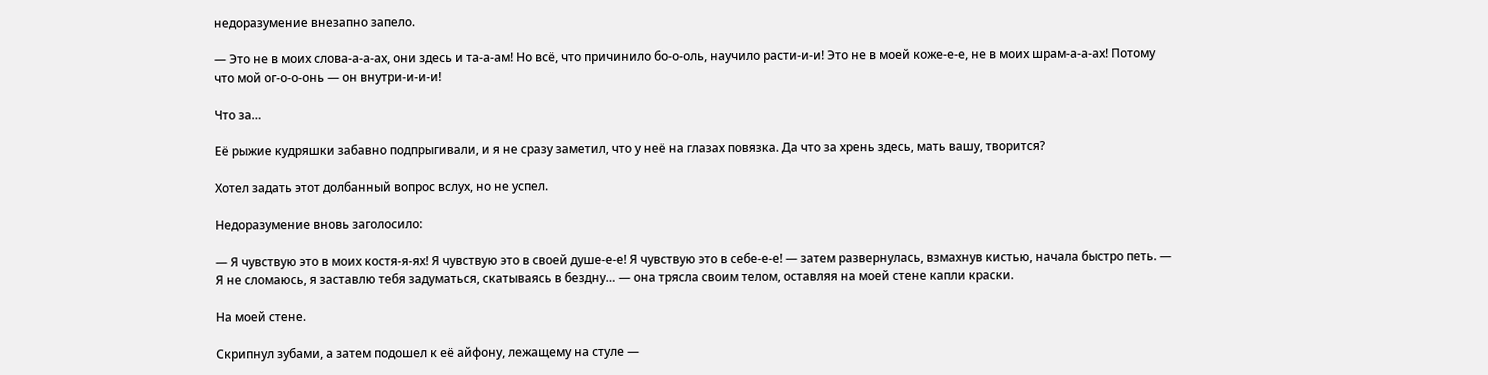недоразумение внезапно запело.

— Это не в моих слова-а-а-ах, они здесь и та-а-ам! Но всё, что причинило бо-о-оль, научило расти-и-и! Это не в моей коже-е-е, не в моих шрам-а-а-ах! Потому что мой ог-о-о-онь ― он внутри-и-и-и!

Что за…

Её рыжие кудряшки забавно подпрыгивали, и я не сразу заметил, что у неё на глазах повязка. Да что за хрень здесь, мать вашу, творится?

Хотел задать этот долбанный вопрос вслух, но не успел.

Недоразумение вновь заголосило:

— Я чувствую это в моих костя-я-ях! Я чувствую это в своей душе-е-е! Я чувствую это в себе-е-е! ― затем развернулась, взмахнув кистью, начала быстро петь. ― Я не сломаюсь, я заставлю тебя задуматься, скатываясь в бездну… ― она трясла своим телом, оставляя на моей стене капли краски.

На моей стене.

Скрипнул зубами, а затем подошел к её айфону, лежащему на стуле ―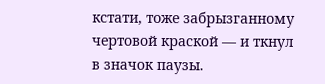кстати, тоже забрызганному чертовой краской ― и ткнул в значок паузы.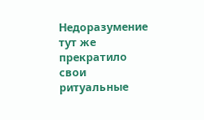Недоразумение тут же прекратило свои ритуальные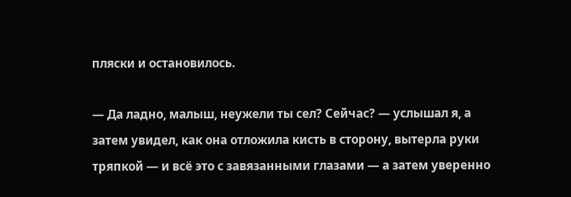пляски и остановилось.

— Да ладно, малыш, неужели ты сел? Сейчас? ― услышал я, а затем увидел, как она отложила кисть в сторону, вытерла руки тряпкой ― и всё это с завязанными глазами ― а затем уверенно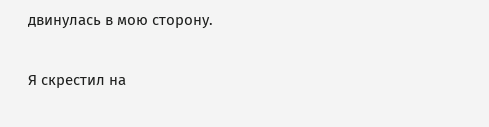двинулась в мою сторону.

Я скрестил на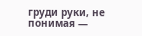груди руки, не понимая ―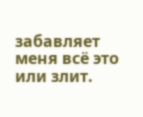забавляет меня всё это или злит.